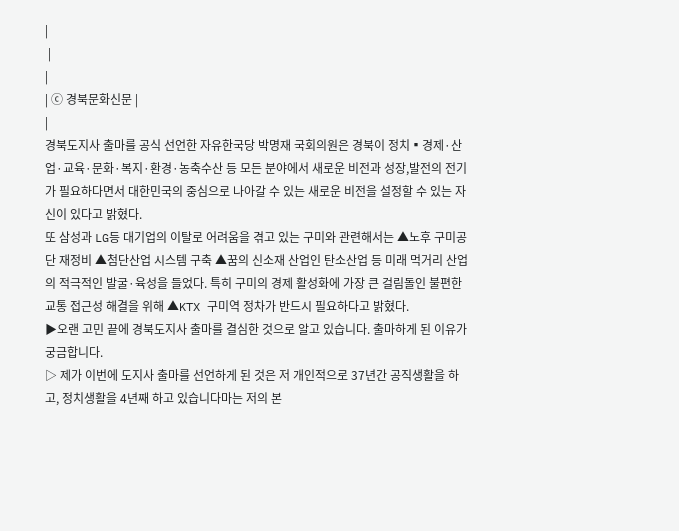|
 |
|
| ⓒ 경북문화신문 |
|
경북도지사 출마를 공식 선언한 자유한국당 박명재 국회의원은 경북이 정치▪경제·산업·교육·문화·복지·환경·농축수산 등 모든 분야에서 새로운 비전과 성장,발전의 전기가 필요하다면서 대한민국의 중심으로 나아갈 수 있는 새로운 비전을 설정할 수 있는 자신이 있다고 밝혔다.
또 삼성과 LG등 대기업의 이탈로 어려움을 겪고 있는 구미와 관련해서는 ▲노후 구미공단 재정비 ▲첨단산업 시스템 구축 ▲꿈의 신소재 산업인 탄소산업 등 미래 먹거리 산업의 적극적인 발굴·육성을 들었다. 특히 구미의 경제 활성화에 가장 큰 걸림돌인 불편한 교통 접근성 해결을 위해 ▲KTX 구미역 정차가 반드시 필요하다고 밝혔다.
▶오랜 고민 끝에 경북도지사 출마를 결심한 것으로 알고 있습니다. 출마하게 된 이유가 궁금합니다.
▷ 제가 이번에 도지사 출마를 선언하게 된 것은 저 개인적으로 37년간 공직생활을 하고, 정치생활을 4년째 하고 있습니다마는 저의 본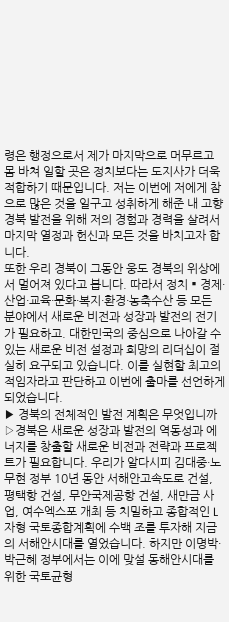령은 행정으로서 제가 마지막으로 머무르고 몸 바쳐 일할 곳은 정치보다는 도지사가 더욱 적합하기 때문입니다. 저는 이번에 저에게 참으로 많은 것을 일구고 성취하게 해준 내 고향 경북 발전을 위해 저의 경험과 경력을 살려서 마지막 열정과 헌신과 모든 것을 바치고자 합니다.
또한 우리 경북이 그동안 웅도 경북의 위상에서 멀어져 있다고 봅니다. 따라서 정치▪경제·산업·교육·문화·복지·환경·농축수산 등 모든 분야에서 새로운 비전과 성장과 발전의 전기가 필요하고. 대한민국의 중심으로 나아갈 수 있는 새로운 비전 설정과 희망의 리더십이 절실히 요구되고 있습니다. 이를 실현할 최고의 적임자라고 판단하고 이번에 출마를 선언하게 되었습니다.
▶ 경북의 전체적인 발전 계획은 무엇입니까
▷경북은 새로운 성장과 발전의 역동성과 에너지를 창출할 새로운 비전과 전략과 프로젝트가 필요합니다. 우리가 알다시피 김대중·노무현 정부 10년 동안 서해안고속도로 건설, 평택항 건설, 무안국제공항 건설, 새만금 사업, 여수엑스포 개최 등 치밀하고 종합적인 L자형 국토종합계획에 수백 조를 투자해 지금의 서해안시대를 열었습니다. 하지만 이명박·박근혜 정부에서는 이에 맞설 동해안시대를 위한 국토균형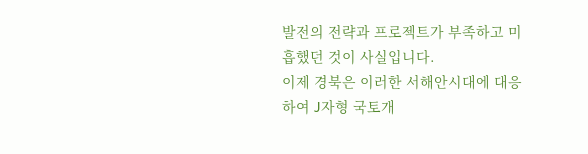발전의 전략과 프로젝트가 부족하고 미흡했던 것이 사실입니다.
이제 경북은 이러한 서해안시대에 대응하여 J자형 국토개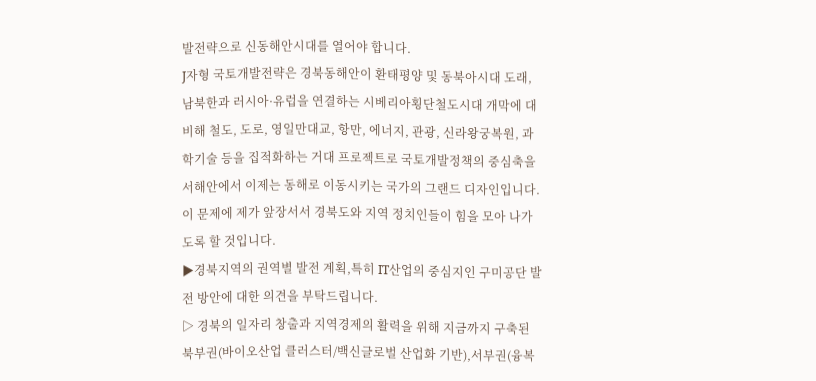발전략으로 신동해안시대를 열어야 합니다.
J자형 국토개발전략은 경북동해안이 환태평양 및 동북아시대 도래, 남북한과 러시아·유럽을 연결하는 시베리아횡단철도시대 개막에 대비해 철도, 도로, 영일만대교, 항만, 에너지, 관광, 신라왕궁복원, 과학기술 등을 집적화하는 거대 프로젝트로 국토개발정책의 중심축을 서해안에서 이제는 동해로 이동시키는 국가의 그랜드 디자인입니다. 이 문제에 제가 앞장서서 경북도와 지역 정치인들이 힘을 모아 나가도록 할 것입니다.
▶경북지역의 권역별 발전 계획,특히 IT산업의 중심지인 구미공단 발전 방안에 대한 의견을 부탁드립니다.
▷ 경북의 일자리 창출과 지역경제의 활력을 위해 지금까지 구축된 북부권(바이오산업 클러스터/백신글로벌 산업화 기반),서부권(융복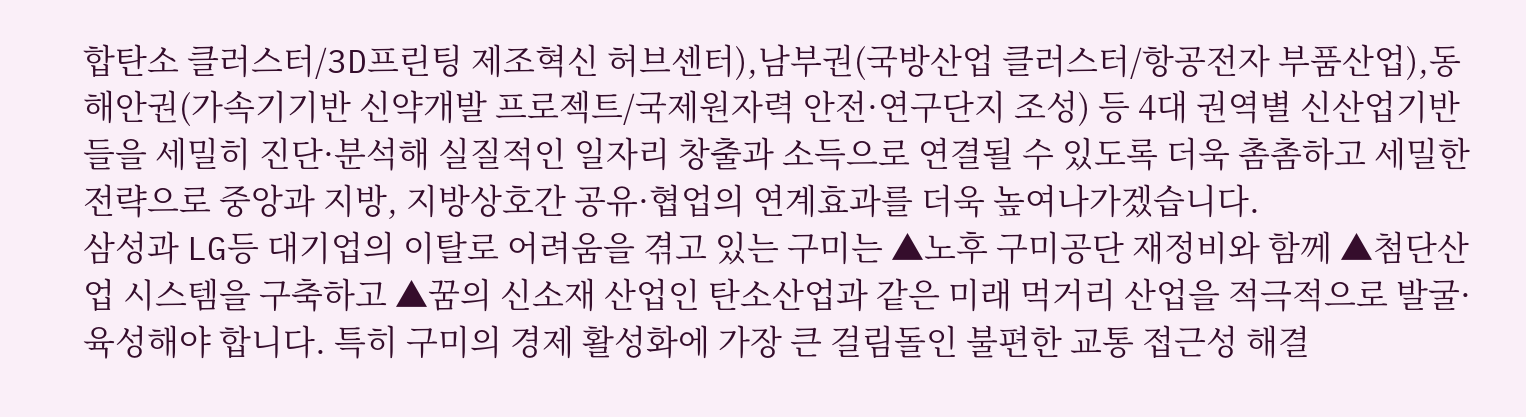합탄소 클러스터/3D프린팅 제조혁신 허브센터),남부권(국방산업 클러스터/항공전자 부품산업),동해안권(가속기기반 신약개발 프로젝트/국제원자력 안전·연구단지 조성) 등 4대 권역별 신산업기반들을 세밀히 진단·분석해 실질적인 일자리 창출과 소득으로 연결될 수 있도록 더욱 촘촘하고 세밀한 전략으로 중앙과 지방, 지방상호간 공유·협업의 연계효과를 더욱 높여나가겠습니다.
삼성과 LG등 대기업의 이탈로 어려움을 겪고 있는 구미는 ▲노후 구미공단 재정비와 함께 ▲첨단산업 시스템을 구축하고 ▲꿈의 신소재 산업인 탄소산업과 같은 미래 먹거리 산업을 적극적으로 발굴·육성해야 합니다. 특히 구미의 경제 활성화에 가장 큰 걸림돌인 불편한 교통 접근성 해결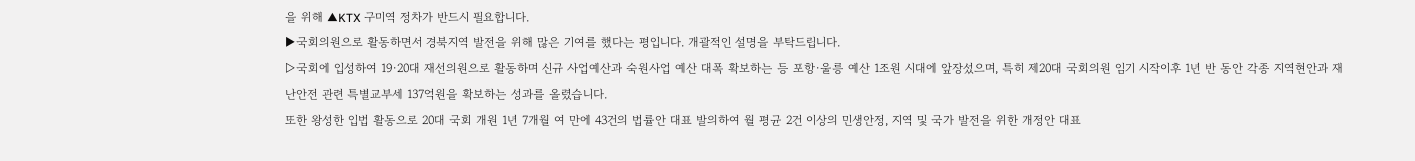을 위해 ▲KTX 구미역 정차가 반드시 필요합니다.
▶국회의원으로 활동하면서 경북지역 발전을 위해 많은 기여를 했다는 평입니다. 개괄적인 설명을 부탁드립니다.
▷국회에 입성하여 19·20대 재선의원으로 활동하며 신규 사업예산과 숙원사업 예산 대폭 확보하는 등 포항·울릉 예산 1조원 시대에 앞장섰으며, 특히 제20대 국회의원 임기 시작이후 1년 반 동안 각종 지역현안과 재난안전 관련 특별교부세 137억원을 확보하는 성과를 올렸습니다.
또한 왕성한 입법 활동으로 20대 국회 개원 1년 7개월 여 만에 43건의 법률안 대표 발의하여 월 평균 2건 이상의 민생안정, 지역 및 국가 발전을 위한 개정안 대표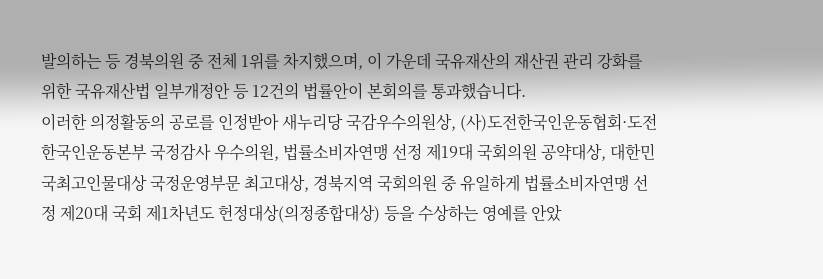발의하는 등 경북의원 중 전체 1위를 차지했으며, 이 가운데 국유재산의 재산권 관리 강화를 위한 국유재산법 일부개정안 등 12건의 법률안이 본회의를 통과했습니다.
이러한 의정활동의 공로를 인정받아 새누리당 국감우수의원상, (사)도전한국인운동협회·도전한국인운동본부 국정감사 우수의원, 법률소비자연맹 선정 제19대 국회의원 공약대상, 대한민국최고인물대상 국정운영부문 최고대상, 경북지역 국회의원 중 유일하게 법률소비자연맹 선정 제20대 국회 제1차년도 헌정대상(의정종합대상) 등을 수상하는 영예를 안았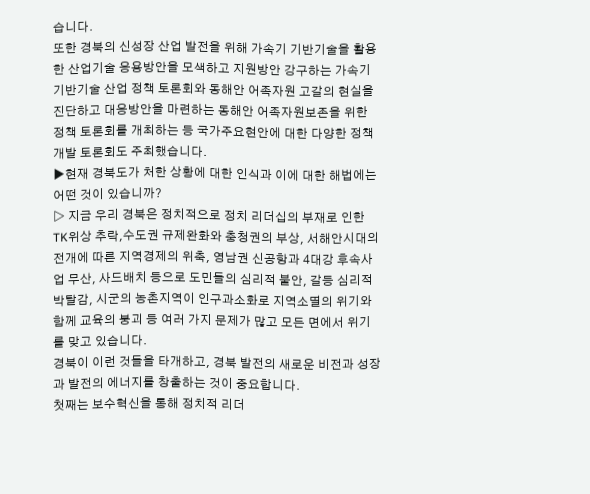습니다.
또한 경북의 신성장 산업 발전을 위해 가속기 기반기술을 활용한 산업기술 응용방안을 모색하고 지원방안 강구하는 가속기 기반기술 산업 정책 토론회와 동해안 어족자원 고갈의 현실을 진단하고 대응방안을 마련하는 동해안 어족자원보존을 위한 정책 토론회를 개최하는 등 국가주요현안에 대한 다양한 정책개발 토론회도 주최했습니다.
▶현재 경북도가 처한 상황에 대한 인식과 이에 대한 해법에는 어떤 것이 있습니까?
▷ 지금 우리 경북은 정치적으로 정치 리더십의 부재로 인한 TK위상 추락,수도권 규제완화와 충청권의 부상, 서해안시대의 전개에 따른 지역경제의 위축, 영남권 신공항과 4대강 후속사업 무산, 사드배치 등으로 도민들의 심리적 불안, 갈등 심리적 박탈감, 시군의 농촌지역이 인구과소화로 지역소멸의 위기와 함께 교육의 붕괴 등 여러 가지 문제가 많고 모든 면에서 위기를 맞고 있습니다.
경북이 이런 것들을 타개하고, 경북 발전의 새로운 비전과 성장과 발전의 에너지를 창출하는 것이 중요합니다.
첫째는 보수혁신을 통해 정치적 리더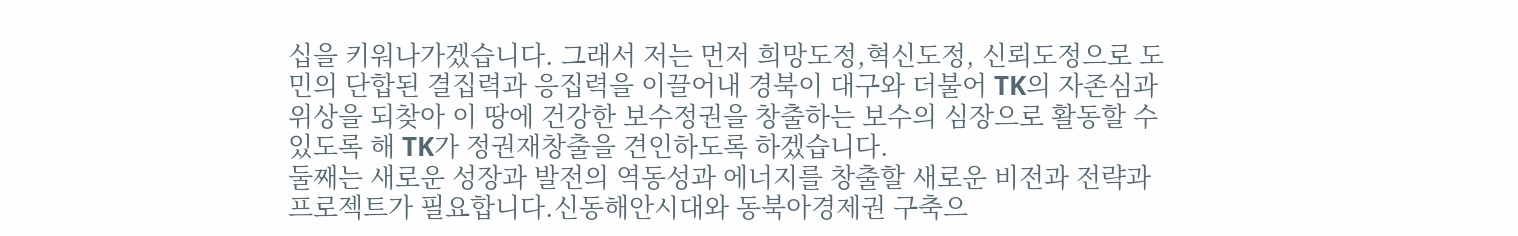십을 키워나가겠습니다. 그래서 저는 먼저 희망도정,혁신도정, 신뢰도정으로 도민의 단합된 결집력과 응집력을 이끌어내 경북이 대구와 더불어 TK의 자존심과 위상을 되찾아 이 땅에 건강한 보수정권을 창출하는 보수의 심장으로 활동할 수 있도록 해 TK가 정권재창출을 견인하도록 하겠습니다.
둘째는 새로운 성장과 발전의 역동성과 에너지를 창출할 새로운 비전과 전략과 프로젝트가 필요합니다.신동해안시대와 동북아경제권 구축으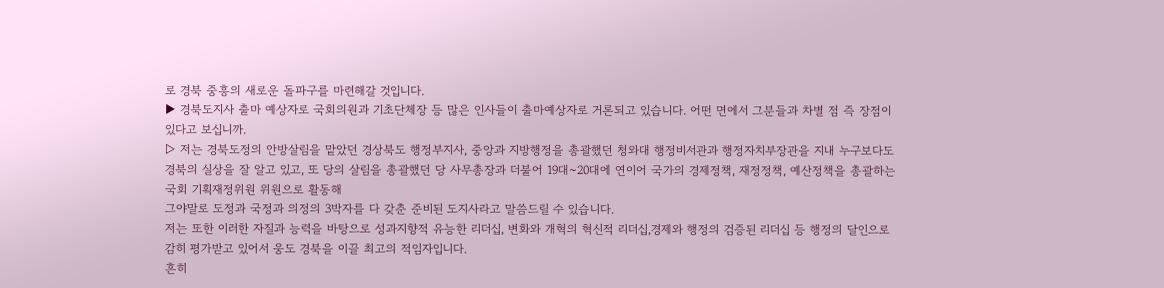로 경북 중흥의 새로운 돌파구를 마련해갈 것입니다.
▶ 경북도지사 출마 예상자로 국회의원과 기초단체장 등 많은 인사들이 출마예상자로 거론되고 있습니다. 어떤 면에서 그분들과 차별 점 즉 장점이 있다고 보십니까.
▷ 저는 경북도정의 안방살림을 맡았던 경상북도 행정부지사, 중앙과 지방행정을 총괄했던 청와대 행정비서관과 행정자치부장관을 지내 누구보다도 경북의 실상을 잘 알고 있고, 또 당의 살림을 총괄했던 당 사무총장과 더불어 19대~20대에 연이어 국가의 경제정책, 재정정책, 예산정책을 총괄하는 국회 기획재정위원 위원으로 활동해
그야말로 도정과 국정과 의정의 3박자를 다 갖춘 준비된 도지사라고 말씀드릴 수 있습니다.
저는 또한 이러한 자질과 능력을 바탕으로 성과지향적 유능한 리더십, 변화와 개혁의 혁신적 리더십,경제와 행정의 검증된 리더십 등 행정의 달인으로 감히 평가받고 있어서 웅도 경북을 이끌 최고의 적임자입니다.
흔히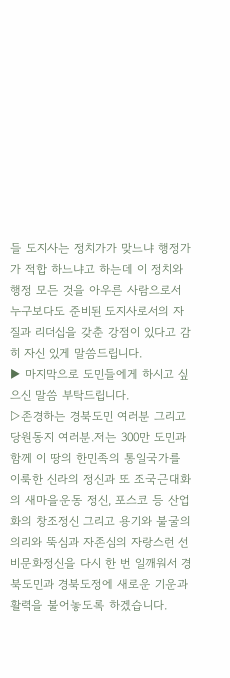들 도지사는 정치가가 맞느냐 행정가가 적합 하느냐고 하는데 이 정치와 행정 모든 것을 아우른 사람으로서 누구보다도 준비된 도지사로서의 자질과 리더십을 갖춘 강점이 있다고 감히 자신 있게 말씀드립니다.
▶ 마지막으로 도민들에게 하시고 싶으신 말씀 부탁드립니다.
▷존경하는 경북도민 여러분 그리고 당원동지 여러분.저는 300만 도민과 함께 이 땅의 한민족의 통일국가를 이룩한 신라의 정신과 또 조국근대화의 새마을운동 정신, 포스코 등 산업화의 창조정신 그리고 용기와 불굴의 의리와 뚝심과 자존심의 자랑스런 선비문화정신을 다시 한 번 일깨워서 경북도민과 경북도정에 새로운 기운과 활력을 불어놓도록 하겠습니다.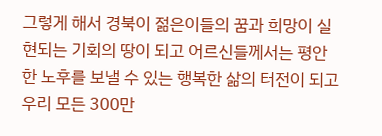그렇게 해서 경북이 젊은이들의 꿈과 희망이 실현되는 기회의 땅이 되고 어르신들께서는 평안한 노후를 보낼 수 있는 행복한 삶의 터전이 되고 우리 모든 300만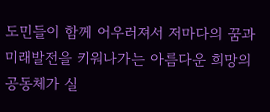도민들이 함께 어우러져서 저마다의 꿈과 미래발전을 키워나가는 아름다운 희망의 공동체가 실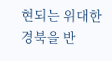현되는 위대한 경북을 반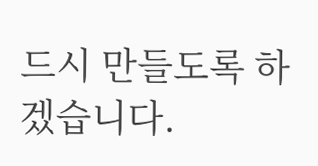드시 만들도록 하겠습니다.